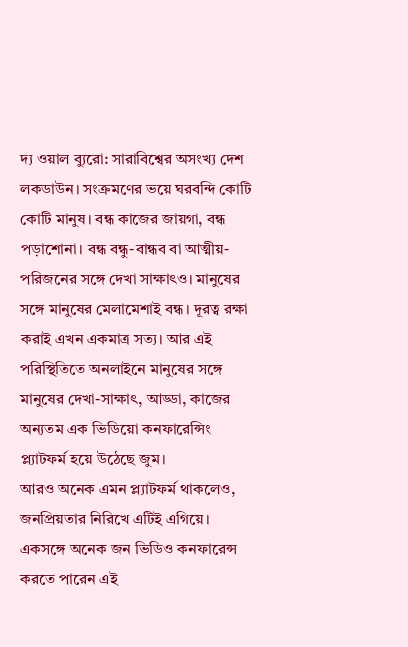দ্য ওয়াল ব্যুরো: সারাবিশ্বের অসংখ্য দেশ লকডাউন। সংক্রমণের ভয়ে ঘরবন্দি কোটি কোটি মানুষ। বন্ধ কাজের জায়গা, বন্ধ পড়াশোনা। বন্ধ বন্ধু-বান্ধব বা আত্মীয়-পরিজনের সঙ্গে দেখা সাক্ষাৎও। মানুষের সঙ্গে মানুষের মেলামেশাই বন্ধ। দূরত্ব রক্ষা করাই এখন একমাত্র সত্য। আর এই পরিস্থিতিতে অনলাইনে মানুষের সঙ্গে মানুষের দেখা-সাক্ষাৎ, আড্ডা, কাজের অন্যতম এক ভিডিয়ো কনফারেন্সিং প্ল্যাটফর্ম হয়ে উঠেছে জুম।
আরও অনেক এমন প্ল্যাটফর্ম থাকলেও, জনপ্রিয়তার নিরিখে এটিই এগিয়ে। একসঙ্গে অনেক জন ভিডিও কনফারেন্স করতে পারেন এই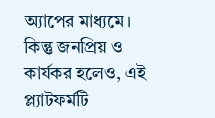অ্যাপের মাধ্যমে। কিন্তু জনপ্রিয় ও কার্যকর হলেও, এই প্ল্যাটফর্মটি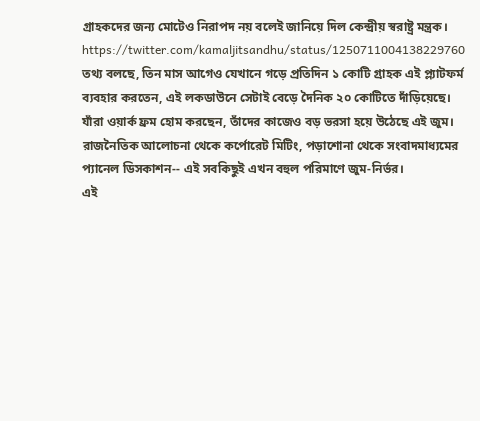গ্রাহকদের জন্য মোটেও নিরাপদ নয় বলেই জানিয়ে দিল কেন্দ্রীয় স্বরাষ্ট্র মন্ত্রক।
https://twitter.com/kamaljitsandhu/status/1250711004138229760
তথ্য বলছে, তিন মাস আগেও যেখানে গড়ে প্রতিদিন ১ কোটি গ্রাহক এই প্ল্যাটফর্ম ব্যবহার করতেন, এই লকডাউনে সেটাই বেড়ে দৈনিক ২০ কোটিতে দাঁড়িয়েছে। যাঁরা ওয়ার্ক ফ্রম হোম করছেন, তাঁদের কাজেও বড় ভরসা হয়ে উঠেছে এই জুম। রাজনৈতিক আলোচনা থেকে কর্পোরেট মিটিং, পড়াশোনা থেকে সংবাদমাধ্যমের প্যানেল ডিসকাশন-- এই সবকিছুই এখন বহুল পরিমাণে জুম-নির্ভর।
এই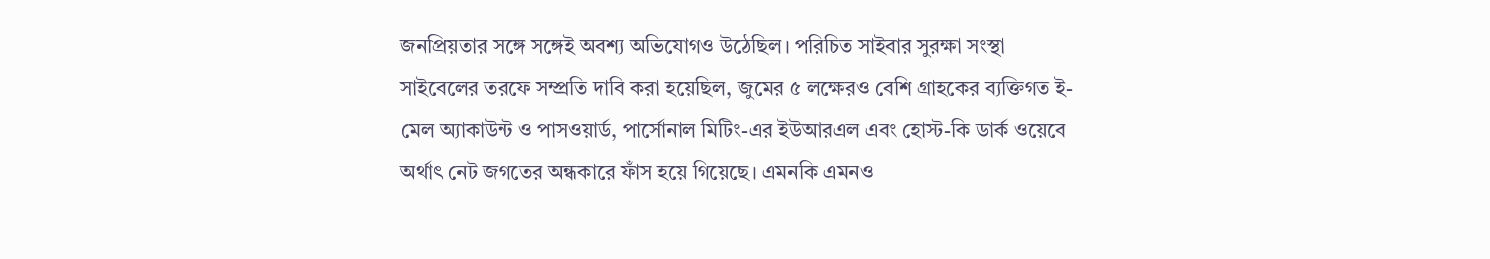জনপ্রিয়তার সঙ্গে সঙ্গেই অবশ্য অভিযোগও উঠেছিল। পরিচিত সাইবার সুরক্ষা সংস্থা সাইবেলের তরফে সম্প্রতি দাবি করা হয়েছিল, জুমের ৫ লক্ষেরও বেশি গ্রাহকের ব্যক্তিগত ই-মেল অ্যাকাউন্ট ও পাসওয়ার্ড, পার্সোনাল মিটিং-এর ইউআরএল এবং হোস্ট-কি ডার্ক ওয়েবে অর্থাৎ নেট জগতের অন্ধকারে ফাঁস হয়ে গিয়েছে। এমনকি এমনও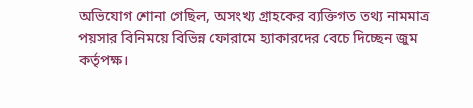অভিযোগ শোনা গেছিল, অসংখ্য গ্রাহকের ব্যক্তিগত তথ্য নামমাত্র পয়সার বিনিময়ে বিভিন্ন ফোরামে হ্যাকারদের বেচে দিচ্ছেন জুম কর্তৃপক্ষ।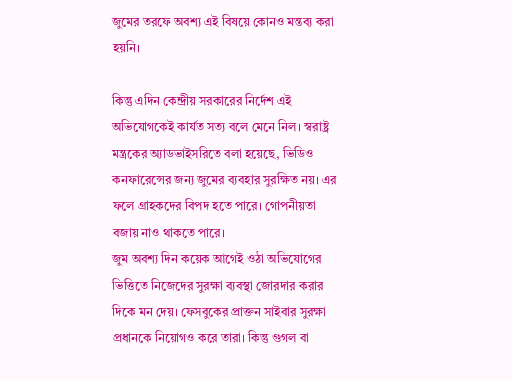জুমের তরফে অবশ্য এই বিষয়ে কোনও মন্তব্য করা হয়নি।

কিন্তু এদিন কেন্দ্রীয় সরকারের নির্দেশ এই অভিযোগকেই কার্যত সত্য বলে মেনে নিল। স্বরাষ্ট্র মন্ত্রকের অ্যাডভাইসরিতে বলা হয়েছে, ভিডিও কনফারেন্সের জন্য জুমের ব্যবহার সুরক্ষিত নয়। এর ফলে গ্রাহকদের বিপদ হতে পারে। গোপনীয়তা বজায় নাও থাকতে পারে।
জুম অবশ্য দিন কয়েক আগেই ওঠা অভিযোগের ভিত্তিতে নিজেদের সুরক্ষা ব্যবস্থা জোরদার করার দিকে মন দেয়। ফেসবুকের প্রাক্তন সাইবার সুরক্ষা প্রধানকে নিয়োগও করে তারা। কিন্তু গুগল বা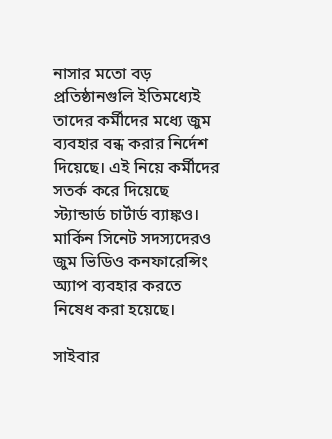নাসার মতো বড় প্রতিষ্ঠানগুলি ইতিমধ্যেই তাদের কর্মীদের মধ্যে জুম ব্যবহার বন্ধ করার নির্দেশ দিয়েছে। এই নিয়ে কর্মীদের সতর্ক করে দিয়েছে স্ট্যান্ডার্ড চার্টার্ড ব্যাঙ্কও। মার্কিন সিনেট সদস্যদেরও জুম ভিডিও কনফারেন্সিং অ্যাপ ব্যবহার করতে নিষেধ করা হয়েছে।

সাইবার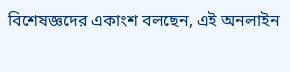বিশেষজ্ঞদের একাংশ বলছেন, এই অনলাইন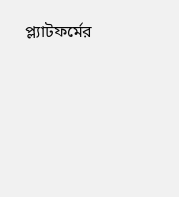প্ল্যাটফর্মের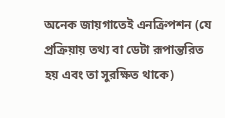অনেক জায়গাতেই এনক্রিপশন (যে প্রক্রিয়ায় তথ্য বা ডেটা রূপান্তরিত হয় এবং তা সুরক্ষিত থাকে)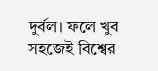দুর্বল। ফলে খুব সহজেই বিশ্বের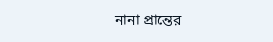নানা প্রান্তের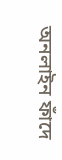অনলাইন ফাঁদে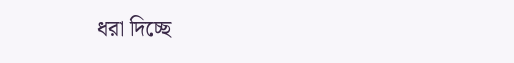ধরা দিচ্ছে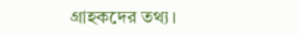গ্রাহকদের তথ্য।